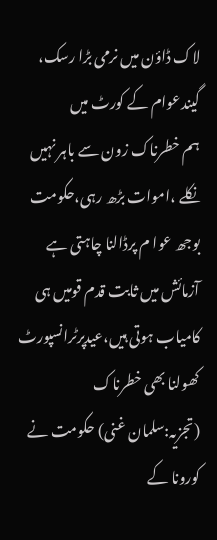لاک ڈاؤن میں نرمی بڑا رسک، گیندعوام کے کورٹ میں
ہم خطرناک زون سے باہر نہیں نکلے ،اموات بڑھ رہی،حکومت بوجھ عوا م پرڈالنا چاہتی ہے آزمائش میں ثابت قدم قومیں ہی کامیاب ہوتی ہیں،عیدپرٹرانسپورٹ کھولنا بھی خطرناک
(تجزیہ:سلمان غنی) حکومت نے کورونا کے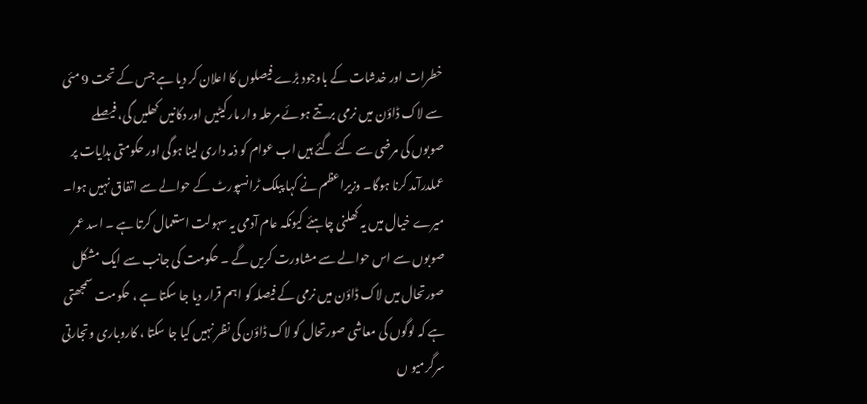خطرات اور خدشات کے باوجود بڑے فیصلوں کا اعلان کر دیا ہے جس کے تحت 9 مئی سے لاک ڈاؤن میں نرمی برتتے ہوئے مرحلہ وار مارکیٹیں اور دکانیں کھلیں گی، فیصلے صوبوں کی مرضی سے کئے گئے ہیں اب عوام کو ذمہ داری لینا ہوگی اور حکومتی ہدایات پر عملدرآمد کرنا ہوگا۔ وزیراعظم نے کہا پبلک ٹرانسپورٹ کے حوالے سے اتفاق نہیں ہوا۔ میرے خیال میں یہ کھلنی چاہئے کیونکہ عام آدمی یہ سہولت استعمال کرتا ہے ۔ اسد عمر صوبوں سے اس حوالے سے مشاورت کریں گے ۔ حکومت کی جانب سے ایک مشکل صورتحال میں لاک ڈاؤن میں نرمی کے فیصلہ کو اہم قرار دیا جا سکتا ہے ، حکومت سمجھتی ہے کہ لوگوں کی معاشی صورتحال کو لاک ڈاؤن کی نظر نہیں کیا جا سکتا ، کاروباری وتجارتی سرگرمیو ں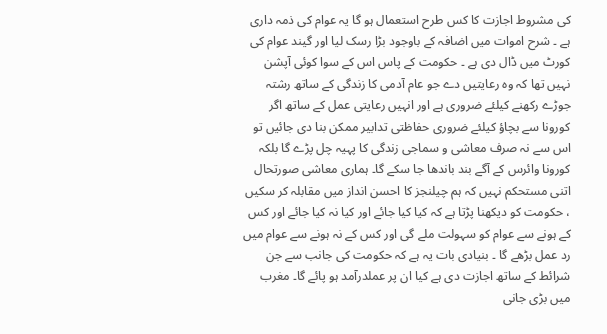کی مشروط اجازت کا کس طرح استعمال ہو گا یہ عوام کی ذمہ داری ہے ۔ شرح اموات میں اضافہ کے باوجود بڑا رسک لیا اور گیند عوام کی کورٹ میں ڈال دی ہے ۔ حکومت کے پاس اس کے سوا کوئی آپشن نہیں تھا کہ وہ رعایتیں دے جو عام آدمی کا زندگی کے ساتھ رشتہ جوڑے رکھنے کیلئے ضروری ہے اور انہیں رعایتی عمل کے ساتھ اگر کورونا سے بچاؤ کیلئے ضروری حفاظتی تدابیر ممکن بنا دی جائیں تو اس سے نہ صرف معاشی و سماجی زندگی کا پہیہ چل پڑے گا بلکہ کورونا وائرس کے آگے بند باندھا جا سکے گا۔ ہماری معاشی صورتحال اتنی مستحکم نہیں کہ ہم چیلنجز کا احسن انداز میں مقابلہ کر سکیں ، حکومت کو دیکھنا پڑتا ہے کہ کیا کیا جائے اور کیا نہ کیا جائے اور کس کے ہونے سے عوام کو سہولت ملے گی اور کس کے نہ ہونے سے عوام میں رد عمل بڑھے گا ۔ بنیادی بات یہ ہے کہ حکومت کی جانب سے جن شرائط کے ساتھ اجازت دی ہے کیا ان پر عملدرآمد ہو پائے گا۔ مغرب میں بڑی جانی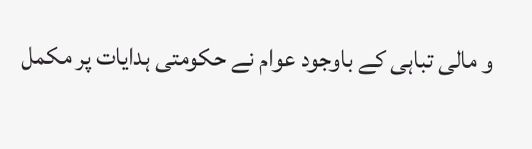و مالی تباہی کے باوجود عوام نے حکومتی ہدایات پر مکمل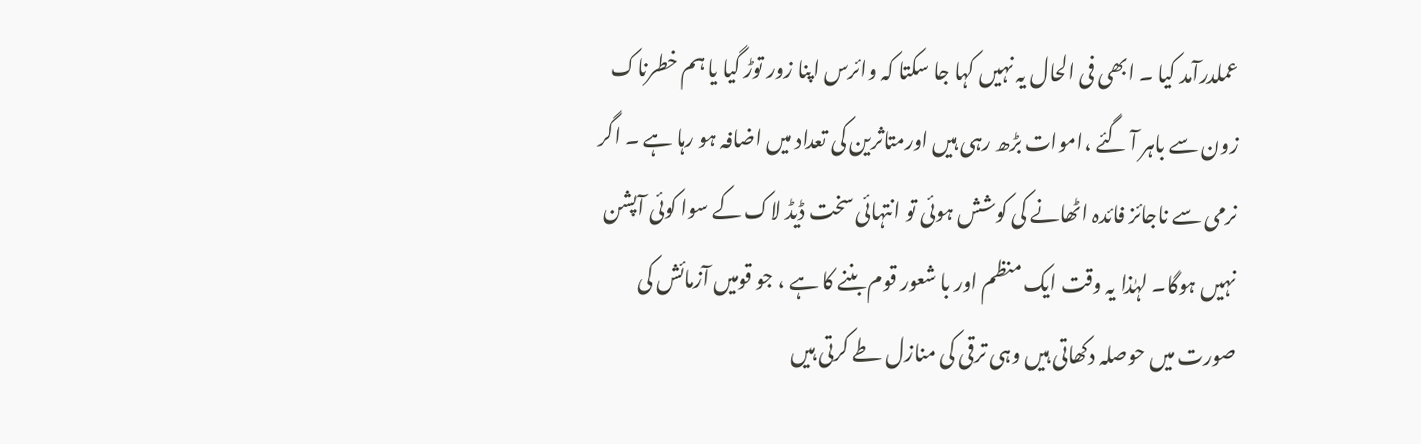عملدرآمد کیا ۔ ابھی فی الحال یہ نہیں کہا جا سکتا کہ وائرس اپنا زور توڑ گیا یا ہم خطرناک زون سے باہر آ گئے ،اموات بڑھ رہی ہیں اورمتاثرین کی تعداد میں اضافہ ہو رہا ہے ۔ اگر نرمی سے ناجائز فائدہ اٹھانے کی کوشش ہوئی تو انتہائی سخت ڈیڈ لاک کے سوا کوئی آپشن نہیں ہوگا۔ لہٰذا یہ وقت ایک منظم اور با شعور قوم بننے کا ہے ، جو قومیں آزمائش کی صورت میں حوصلہ دکھاتی ہیں وہی ترقی کی منازل طے کرتی ہیں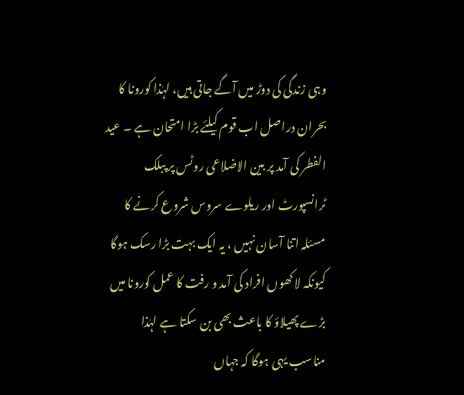وہی زندگی کی دوڑ میں آگے جاتی ہیں، لہٰذا کورونا کا بحران دراصل اب قوم کیلئے بڑا امتحان ہے ۔ عید الفطر کی آمد پر بین الاضلاعی روٹس پر پبلک ٹرانسپورٹ اور ریلوے سروس شروع کرنے کا مسئلہ اتنا آسان نہیں ، یہ ایک بہت بڑا رسک ہوگا کیونکہ لاکھوں افراد کی آمد و رفت کا عمل کورونا میں بڑے پھیلاؤ کا باعث بھی بن سکتا ہے لہٰذا مناسب یہی ہوگا کہ جہاں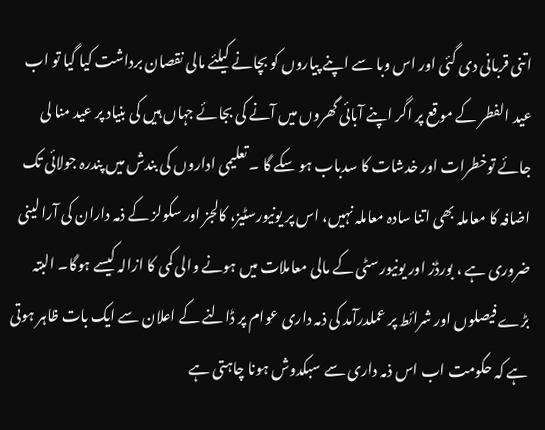اتنی قربانی دی گئی اور اس وبا سے اپنے پیاروں کو بچانے کیلئے مالی نقصان برداشت کیا گیا تو اب عید الفطر کے موقع پر اگر اپنے آبائی گھروں میں آنے کی بجائے جہاں ہیں کی بنیاد پر عید منا لی جائے توخطرات اور خدشات کا سدباب ہو سکے گا ۔ تعلیمی اداروں کی بندش میں پندرہ جولائی تک اضافہ کا معاملہ بھی اتنا سادہ معاملہ نہیں، اس پر یونیورسٹیز، کالجز اور سکولز کے ذمہ داران کی آرا لینی ضروری ہے ، بورڈز اور یونیورسٹی کے مالی معاملات میں ہونے والی کمی کا ازالہ کیسے ہوگا۔ البتہ بڑے فیصلوں اور شرائط پر عملدرآمد کی ذمہ داری عوام پر ڈالنے کے اعلان سے ایک بات ظاہر ہوتی ہے کہ حکومت اب اس ذمہ داری سے سبکدوش ہونا چاہتی ہے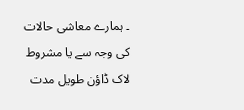۔ ہمارے معاشی حالات کی وجہ سے یا مشروط لاک ڈاؤن طویل مدت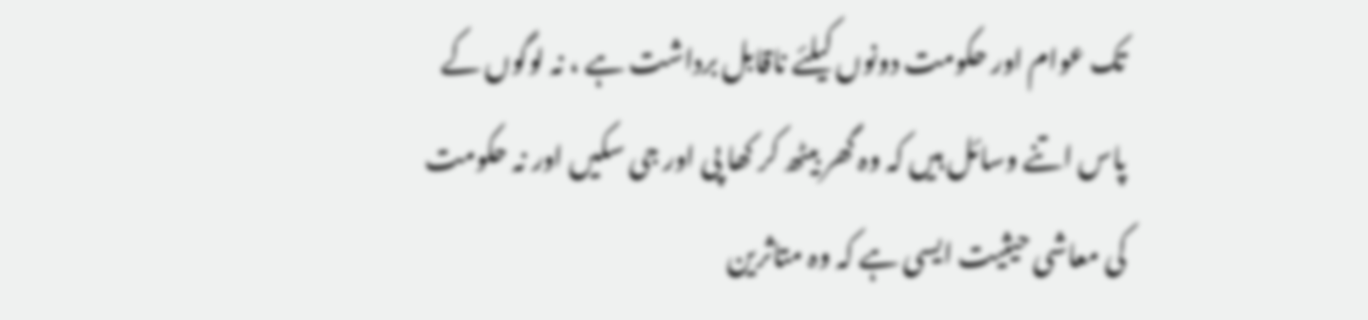تک عوام اور حکومت دونوں کیلئے ناقابل برداشت ہے ، نہ لوگوں کے پاس اتنے وسائل ہیں کہ وہ گھر بیٹھ کر کھا پی اور جی سکیں اور نہ حکومت کی معاشی حیثیت ایسی ہے کہ وہ متاثرین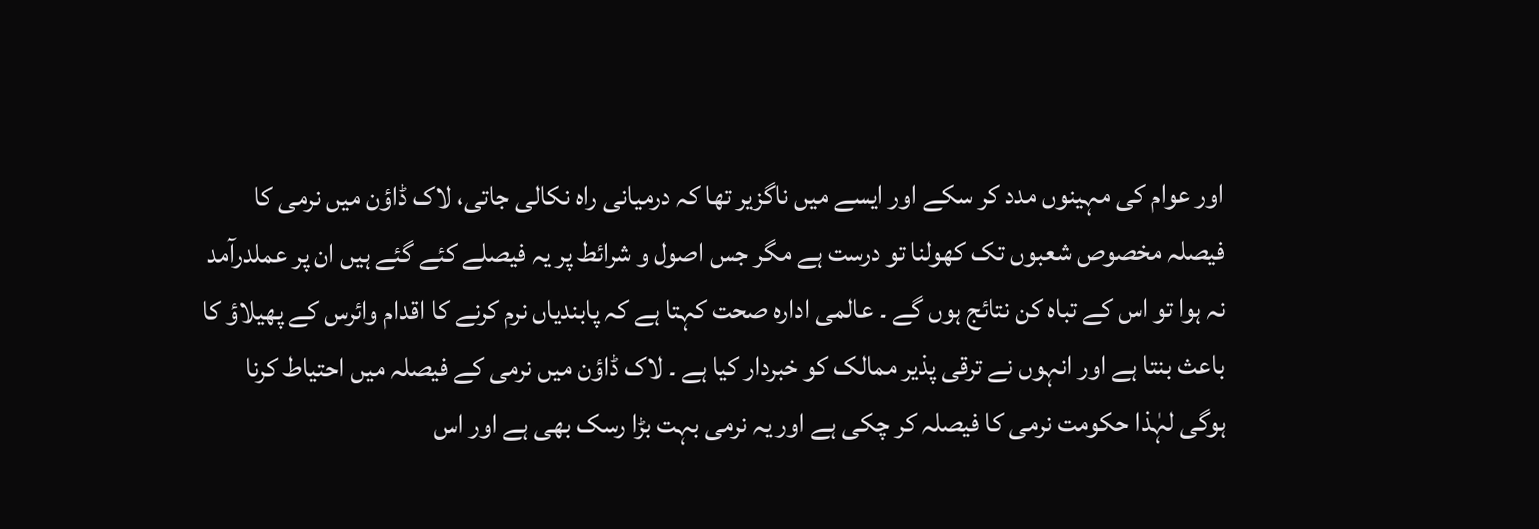اور عوام کی مہینوں مدد کر سکے اور ایسے میں ناگزیر تھا کہ درمیانی راہ نکالی جاتی، لاک ڈاؤن میں نرمی کا فیصلہ مخصوص شعبوں تک کھولنا تو درست ہے مگر جس اصول و شرائط پر یہ فیصلے کئے گئے ہیں ان پر عملدرآمد نہ ہوا تو اس کے تباہ کن نتائج ہوں گے ۔ عالمی ادارہ صحت کہتا ہے کہ پابندیاں نرم کرنے کا اقدام وائرس کے پھیلاؤ کا باعث بنتا ہے اور انہوں نے ترقی پذیر ممالک کو خبردار کیا ہے ۔ لاک ڈاؤن میں نرمی کے فیصلہ میں احتیاط کرنا ہوگی لہٰذا حکومت نرمی کا فیصلہ کر چکی ہے اور یہ نرمی بہت بڑا رسک بھی ہے اور اس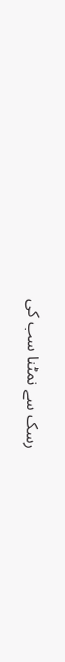رسک سے نمٹنا سب کی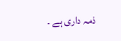ذمہ داری ہے ۔